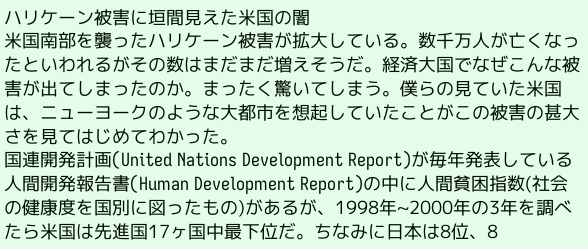ハリケーン被害に垣間見えた米国の闇
米国南部を襲ったハリケーン被害が拡大している。数千万人が亡くなったといわれるがその数はまだまだ増えそうだ。経済大国でなぜこんな被害が出てしまったのか。まったく驚いてしまう。僕らの見ていた米国は、ニューヨークのような大都市を想起していたことがこの被害の甚大さを見てはじめてわかった。
国連開発計画(United Nations Development Report)が毎年発表している人間開発報告書(Human Development Report)の中に人間貧困指数(社会の健康度を国別に図ったもの)があるが、1998年~2000年の3年を調べたら米国は先進国17ヶ国中最下位だ。ちなみに日本は8位、8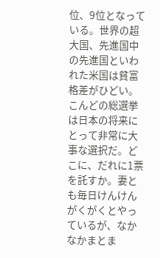位、9位となっている。世界の超大国、先進国中の先進国といわれた米国は貧富格差がひどい。
こんどの総選挙は日本の将来にとって非常に大事な選択だ。どこに、だれに1票を託すか。妻とも毎日けんけんがくがくとやっているが、なかなかまとま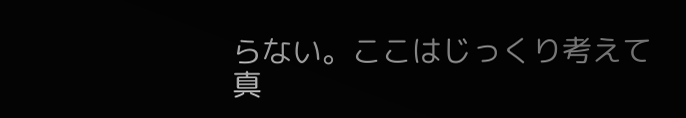らない。ここはじっくり考えて真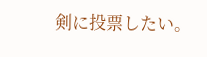剣に投票したい。